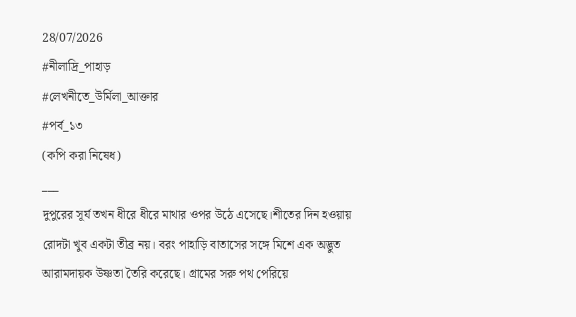28/07/2026
#নীলাদ্রি_পাহাড়
#লেখনীতে_উর্মিলা_আক্তার
#পর্ব_১৩
(কপি করা নিষেধ)
___
দুপুরের সূর্য তখন ধীরে ধীরে মাথার ওপর উঠে এসেছে।শীতের দিন হওয়ায় রোদটা খুব একটা তীব্র নয়। বরং পাহাড়ি বাতাসের সঙ্গে মিশে এক অদ্ভুত আরামদায়ক উষ্ণতা তৈরি করেছে। গ্রামের সরু পথ পেরিয়ে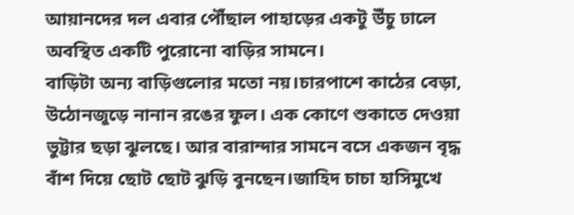আয়ানদের দল এবার পৌঁছাল পাহাড়ের একটু উঁচু ঢালে অবস্থিত একটি পুরোনো বাড়ির সামনে।
বাড়িটা অন্য বাড়িগুলোর মতো নয়।চারপাশে কাঠের বেড়া, উঠোনজুড়ে নানান রঙের ফুল। এক কোণে শুকাতে দেওয়া ভুট্টার ছড়া ঝুলছে। আর বারান্দার সামনে বসে একজন বৃদ্ধ বাঁশ দিয়ে ছোট ছোট ঝুড়ি বুনছেন।জাহিদ চাচা হাসিমুখে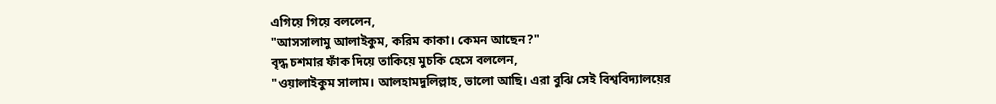এগিয়ে গিয়ে বললেন,
"আসসালামু আলাইকুম, করিম কাকা। কেমন আছেন?"
বৃদ্ধ চশমার ফাঁক দিয়ে তাকিয়ে মুচকি হেসে বললেন,
"ওয়ালাইকুম সালাম। আলহামদুলিল্লাহ, ভালো আছি। এরা বুঝি সেই বিশ্ববিদ্যালয়ের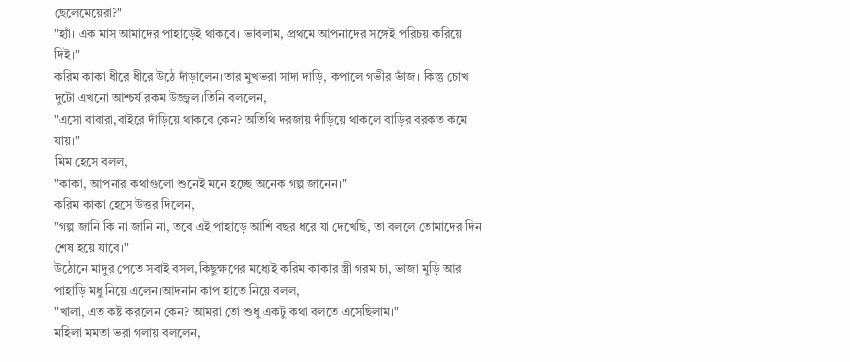ছেলেমেয়েরা?"
"হ্যাঁ। এক মাস আমাদের পাহাড়েই থাকবে। ভাবলাম, প্রথমে আপনাদের সঙ্গেই পরিচয় করিয়ে দিই।"
করিম কাকা ধীরে ধীরে উঠে দাঁড়ালেন।তার মুখভরা সাদা দাড়ি, কপালে গভীর ভাঁজ। কিন্তু চোখ দুটো এখনো আশ্চর্য রকম উজ্জ্বল।তিনি বললেন,
"এসো বাবারা,বাইরে দাঁড়িয়ে থাকবে কেন? অতিথি দরজায় দাঁড়িয়ে থাকলে বাড়ির বরকত কমে যায়।"
মিম হেসে বলল,
"কাকা, আপনার কথাগুলো শুনেই মনে হচ্ছে অনেক গল্প জানেন।"
করিম কাকা হেসে উত্তর দিলেন,
"গল্প জানি কি না জানি না, তবে এই পাহাড়ে আশি বছর ধরে যা দেখেছি, তা বললে তোমাদের দিন শেষ হয়ে যাবে।"
উঠোনে মাদুর পেতে সবাই বসল,কিছুক্ষণের মধ্যেই করিম কাকার স্ত্রী গরম চা, ভাজা মুড়ি আর পাহাড়ি মধু নিয়ে এলেন।আদনান কাপ হাতে নিয়ে বলল,
"খালা, এত কষ্ট করলেন কেন? আমরা তো শুধু একটু কথা বলতে এসেছিলাম।"
মহিলা মমতা ভরা গলায় বললেন,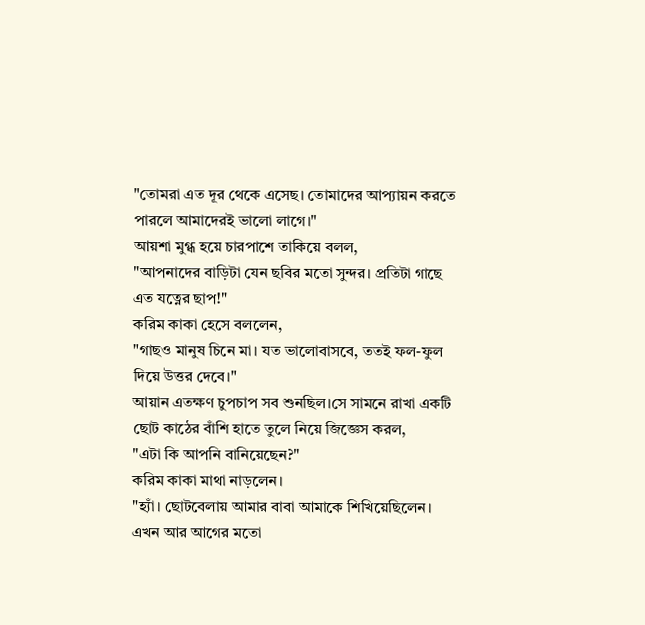"তোমরা এত দূর থেকে এসেছ। তোমাদের আপ্যায়ন করতে পারলে আমাদেরই ভালো লাগে।"
আয়শা মুগ্ধ হয়ে চারপাশে তাকিয়ে বলল,
"আপনাদের বাড়িটা যেন ছবির মতো সুন্দর। প্রতিটা গাছে এত যত্নের ছাপ!"
করিম কাকা হেসে বললেন,
"গাছও মানুষ চিনে মা। যত ভালোবাসবে, ততই ফল-ফুল দিয়ে উত্তর দেবে।"
আয়ান এতক্ষণ চুপচাপ সব শুনছিল।সে সামনে রাখা একটি ছোট কাঠের বাঁশি হাতে তুলে নিয়ে জিজ্ঞেস করল,
"এটা কি আপনি বানিয়েছেন?"
করিম কাকা মাথা নাড়লেন।
"হ্যাঁ। ছোটবেলায় আমার বাবা আমাকে শিখিয়েছিলেন। এখন আর আগের মতো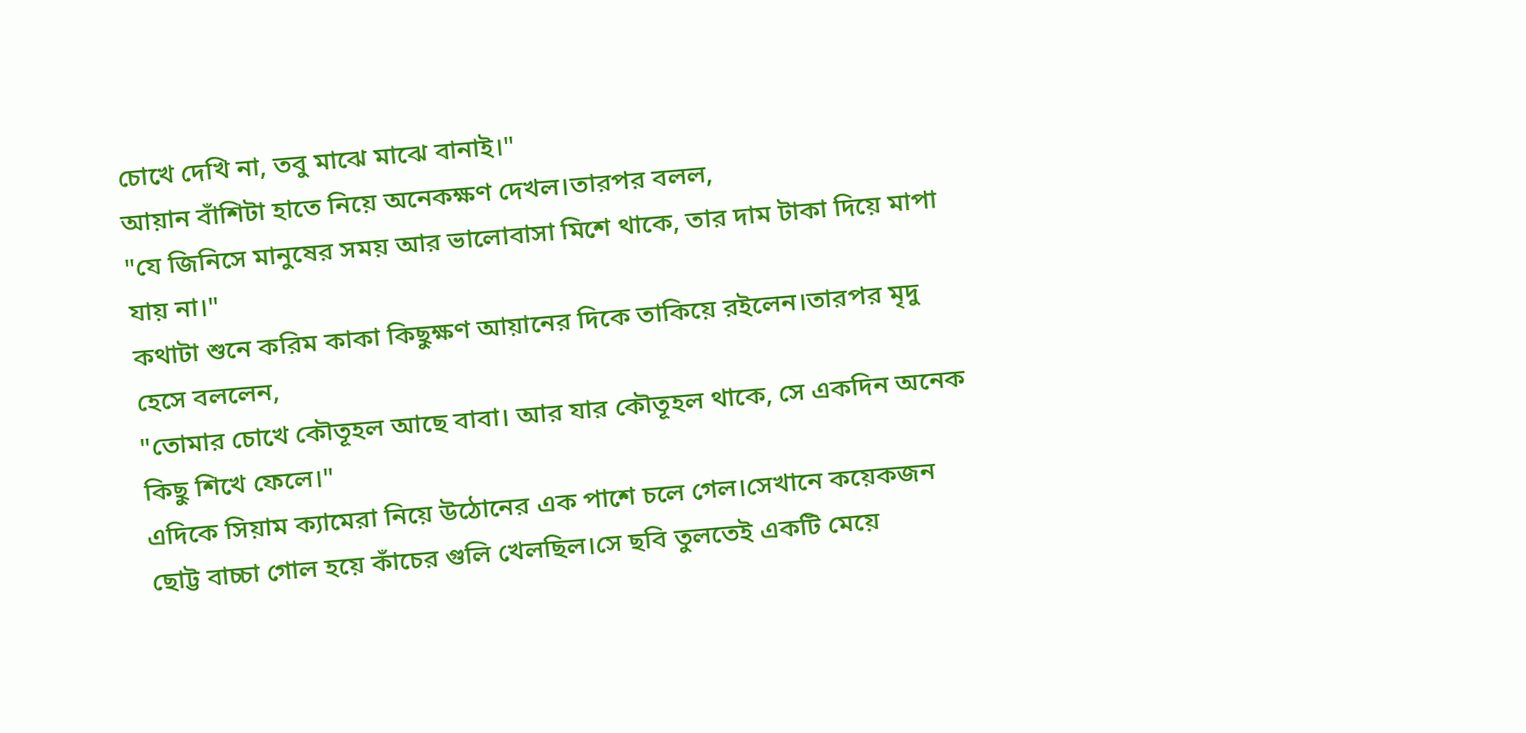চোখে দেখি না, তবু মাঝে মাঝে বানাই।"
আয়ান বাঁশিটা হাতে নিয়ে অনেকক্ষণ দেখল।তারপর বলল,
"যে জিনিসে মানুষের সময় আর ভালোবাসা মিশে থাকে, তার দাম টাকা দিয়ে মাপা যায় না।"
কথাটা শুনে করিম কাকা কিছুক্ষণ আয়ানের দিকে তাকিয়ে রইলেন।তারপর মৃদু হেসে বললেন,
"তোমার চোখে কৌতূহল আছে বাবা। আর যার কৌতূহল থাকে, সে একদিন অনেক কিছু শিখে ফেলে।"
এদিকে সিয়াম ক্যামেরা নিয়ে উঠোনের এক পাশে চলে গেল।সেখানে কয়েকজন ছোট্ট বাচ্চা গোল হয়ে কাঁচের গুলি খেলছিল।সে ছবি তুলতেই একটি মেয়ে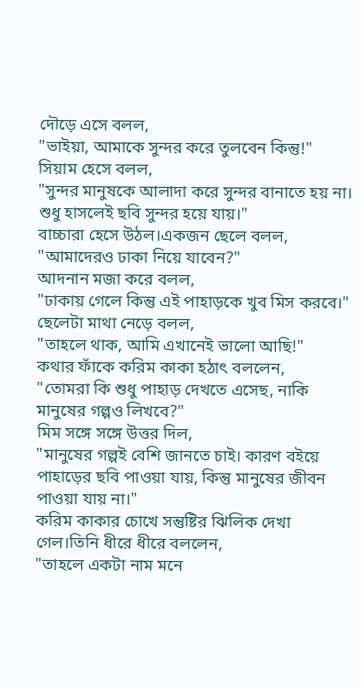দৌড়ে এসে বলল,
"ভাইয়া, আমাকে সুন্দর করে তুলবেন কিন্তু!"
সিয়াম হেসে বলল,
"সুন্দর মানুষকে আলাদা করে সুন্দর বানাতে হয় না। শুধু হাসলেই ছবি সুন্দর হয়ে যায়।"
বাচ্চারা হেসে উঠল।একজন ছেলে বলল,
"আমাদেরও ঢাকা নিয়ে যাবেন?"
আদনান মজা করে বলল,
"ঢাকায় গেলে কিন্তু এই পাহাড়কে খুব মিস করবে।"
ছেলেটা মাথা নেড়ে বলল,
"তাহলে থাক, আমি এখানেই ভালো আছি!"
কথার ফাঁকে করিম কাকা হঠাৎ বললেন,
"তোমরা কি শুধু পাহাড় দেখতে এসেছ, নাকি মানুষের গল্পও লিখবে?"
মিম সঙ্গে সঙ্গে উত্তর দিল,
"মানুষের গল্পই বেশি জানতে চাই। কারণ বইয়ে পাহাড়ের ছবি পাওয়া যায়, কিন্তু মানুষের জীবন পাওয়া যায় না।"
করিম কাকার চোখে সন্তুষ্টির ঝিলিক দেখা গেল।তিনি ধীরে ধীরে বললেন,
"তাহলে একটা নাম মনে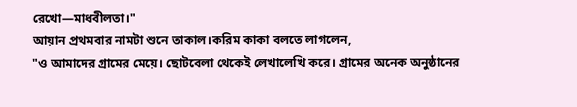রেখো—মাধবীলতা।"
আয়ান প্রথমবার নামটা শুনে তাকাল।করিম কাকা বলতে লাগলেন,
"ও আমাদের গ্রামের মেয়ে। ছোটবেলা থেকেই লেখালেখি করে। গ্রামের অনেক অনুষ্ঠানের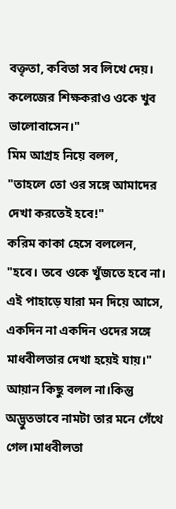বক্তৃতা, কবিতা সব লিখে দেয়। কলেজের শিক্ষকরাও ওকে খুব ভালোবাসেন।"
মিম আগ্রহ নিয়ে বলল,
"তাহলে তো ওর সঙ্গে আমাদের দেখা করতেই হবে!"
করিম কাকা হেসে বললেন,
"হবে। তবে ওকে খুঁজতে হবে না। এই পাহাড়ে যারা মন দিয়ে আসে, একদিন না একদিন ওদের সঙ্গে মাধবীলতার দেখা হয়েই যায়।"
আয়ান কিছু বলল না।কিন্তু অদ্ভুতভাবে নামটা তার মনে গেঁথে গেল।মাধবীলতা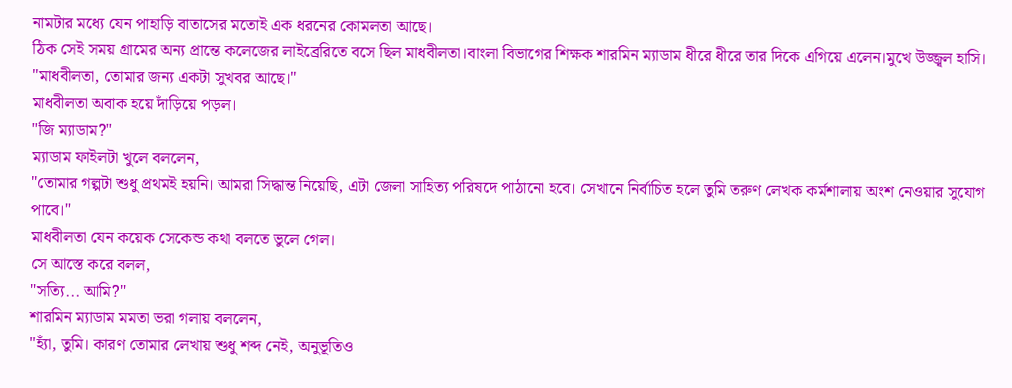নামটার মধ্যে যেন পাহাড়ি বাতাসের মতোই এক ধরনের কোমলতা আছে।
ঠিক সেই সময় গ্রামের অন্য প্রান্তে কলেজের লাইব্রেরিতে বসে ছিল মাধবীলতা।বাংলা বিভাগের শিক্ষক শারমিন ম্যাডাম ধীরে ধীরে তার দিকে এগিয়ে এলেন।মুখে উজ্জ্বল হাসি।
"মাধবীলতা, তোমার জন্য একটা সুখবর আছে।"
মাধবীলতা অবাক হয়ে দাঁড়িয়ে পড়ল।
"জি ম্যাডাম?"
ম্যাডাম ফাইলটা খুলে বললেন,
"তোমার গল্পটা শুধু প্রথমই হয়নি। আমরা সিদ্ধান্ত নিয়েছি, এটা জেলা সাহিত্য পরিষদে পাঠানো হবে। সেখানে নির্বাচিত হলে তুমি তরুণ লেখক কর্মশালায় অংশ নেওয়ার সুযোগ পাবে।"
মাধবীলতা যেন কয়েক সেকেন্ড কথা বলতে ভুলে গেল।
সে আস্তে করে বলল,
"সত্যি... আমি?"
শারমিন ম্যাডাম মমতা ভরা গলায় বললেন,
"হ্যাঁ, তুমি। কারণ তোমার লেখায় শুধু শব্দ নেই, অনুভূতিও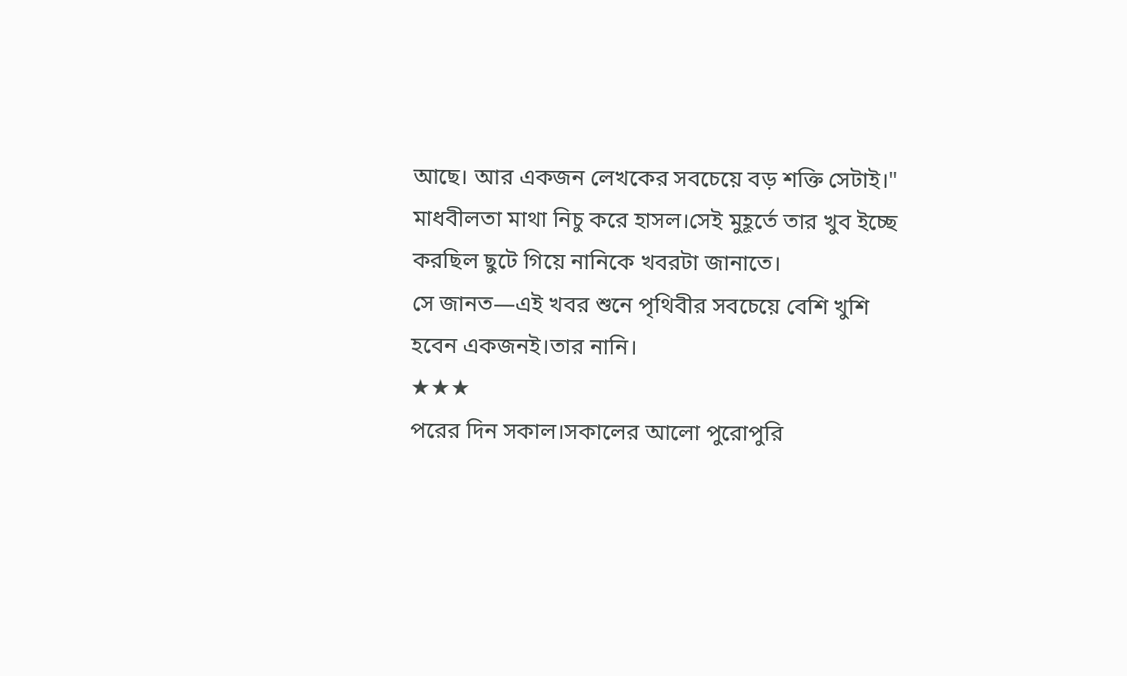আছে। আর একজন লেখকের সবচেয়ে বড় শক্তি সেটাই।"
মাধবীলতা মাথা নিচু করে হাসল।সেই মুহূর্তে তার খুব ইচ্ছে করছিল ছুটে গিয়ে নানিকে খবরটা জানাতে।
সে জানত—এই খবর শুনে পৃথিবীর সবচেয়ে বেশি খুশি হবেন একজনই।তার নানি।
★★★
পরের দিন সকাল।সকালের আলো পুরোপুরি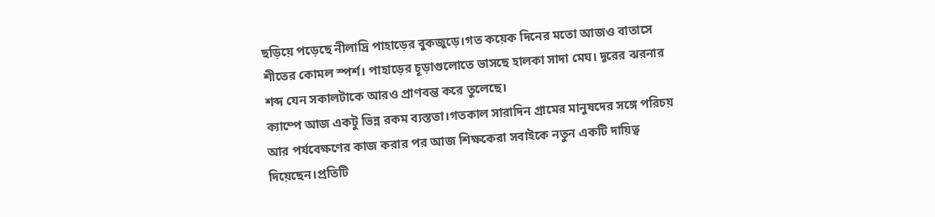ছড়িয়ে পড়েছে নীলাদ্রি পাহাড়ের বুকজুড়ে।গত কয়েক দিনের মতো আজও বাতাসে শীতের কোমল স্পর্শ। পাহাড়ের চূড়াগুলোতে ভাসছে হালকা সাদা মেঘ। দূরের ঝরনার শব্দ যেন সকালটাকে আরও প্রাণবন্ত করে তুলেছে।
ক্যাম্পে আজ একটু ভিন্ন রকম ব্যস্ততা।গতকাল সারাদিন গ্রামের মানুষদের সঙ্গে পরিচয় আর পর্যবেক্ষণের কাজ করার পর আজ শিক্ষকেরা সবাইকে নতুন একটি দায়িত্ব দিয়েছেন।প্রতিটি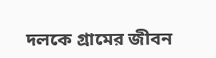দলকে গ্রামের জীবন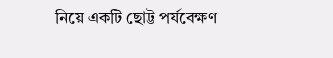নিয়ে একটি ছোট্ট পর্যবেক্ষণ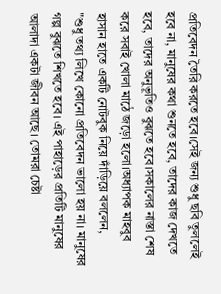প্রতিবেদন তৈরি করতে হবে।সেই জন্য শুধু ছবি তুললেই হবে না, মানুষের কথা শুনতে হবে, তাদের কাজ দেখতে হবে, তাদের অনুভূতিও বুঝতে হবে।সকালের নাস্তা শেষ করে সবাই খোলা মাঠে জড়ো হলো।অধ্যাপক মাহবুব হাসান হাতে একটি নোটবুক নিয়ে দাঁড়িয়ে বললেন,
"শুধু তথ্য লিখে কোনো প্রতিবেদন ভালো হয় না। মানুষের গল্প বুঝতে শিখতে হবে। এই পাহাড়ের প্রতিটি মানুষের আলাদা একটা জীবন আছে। তোমরা চেষ্টা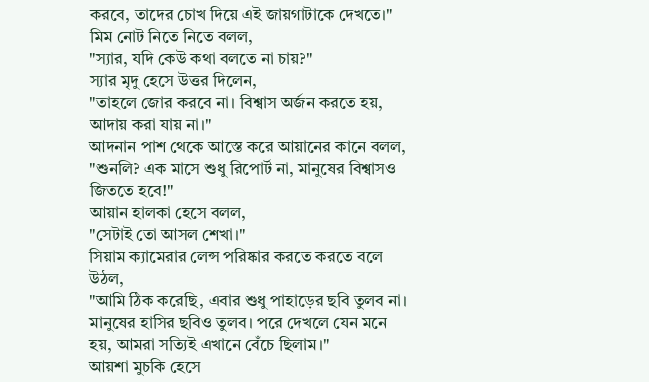করবে, তাদের চোখ দিয়ে এই জায়গাটাকে দেখতে।"
মিম নোট নিতে নিতে বলল,
"স্যার, যদি কেউ কথা বলতে না চায়?"
স্যার মৃদু হেসে উত্তর দিলেন,
"তাহলে জোর করবে না। বিশ্বাস অর্জন করতে হয়, আদায় করা যায় না।"
আদনান পাশ থেকে আস্তে করে আয়ানের কানে বলল,
"শুনলি? এক মাসে শুধু রিপোর্ট না, মানুষের বিশ্বাসও জিততে হবে!"
আয়ান হালকা হেসে বলল,
"সেটাই তো আসল শেখা।"
সিয়াম ক্যামেরার লেন্স পরিষ্কার করতে করতে বলে উঠল,
"আমি ঠিক করেছি, এবার শুধু পাহাড়ের ছবি তুলব না। মানুষের হাসির ছবিও তুলব। পরে দেখলে যেন মনে হয়, আমরা সত্যিই এখানে বেঁচে ছিলাম।"
আয়শা মুচকি হেসে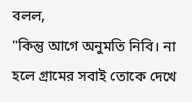বলল,
"কিন্তু আগে অনুমতি নিবি। না হলে গ্রামের সবাই তোকে দেখে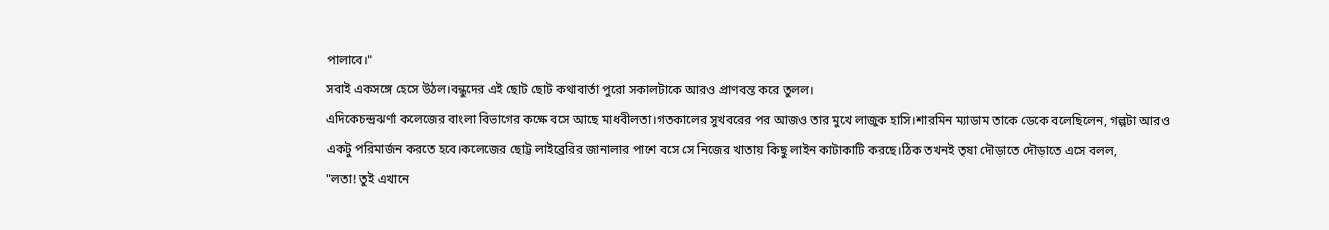পালাবে।"
সবাই একসঙ্গে হেসে উঠল।বন্ধুদের এই ছোট ছোট কথাবার্তা পুরো সকালটাকে আরও প্রাণবন্ত করে তুলল।
এদিকেচন্দ্রঝর্ণা কলেজের বাংলা বিভাগের কক্ষে বসে আছে মাধবীলতা।গতকালের সুখবরের পর আজও তার মুখে লাজুক হাসি।শারমিন ম্যাডাম তাকে ডেকে বলেছিলেন, গল্পটা আরও একটু পরিমার্জন করতে হবে।কলেজের ছোট্ট লাইব্রেরির জানালার পাশে বসে সে নিজের খাতায় কিছু লাইন কাটাকাটি করছে।ঠিক তখনই তৃষা দৌড়াতে দৌড়াতে এসে বলল,
"লতা! তুই এখানে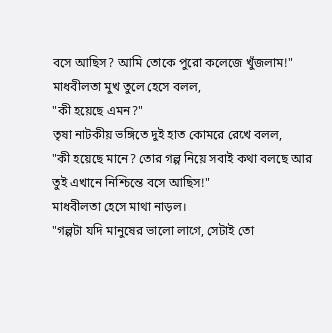বসে আছিস? আমি তোকে পুরো কলেজে খুঁজলাম!"
মাধবীলতা মুখ তুলে হেসে বলল,
"কী হয়েছে এমন?"
তৃষা নাটকীয় ভঙ্গিতে দুই হাত কোমরে রেখে বলল,
"কী হয়েছে মানে? তোর গল্প নিয়ে সবাই কথা বলছে আর তুই এখানে নিশ্চিন্তে বসে আছিস!"
মাধবীলতা হেসে মাথা নাড়ল।
"গল্পটা যদি মানুষের ভালো লাগে, সেটাই তো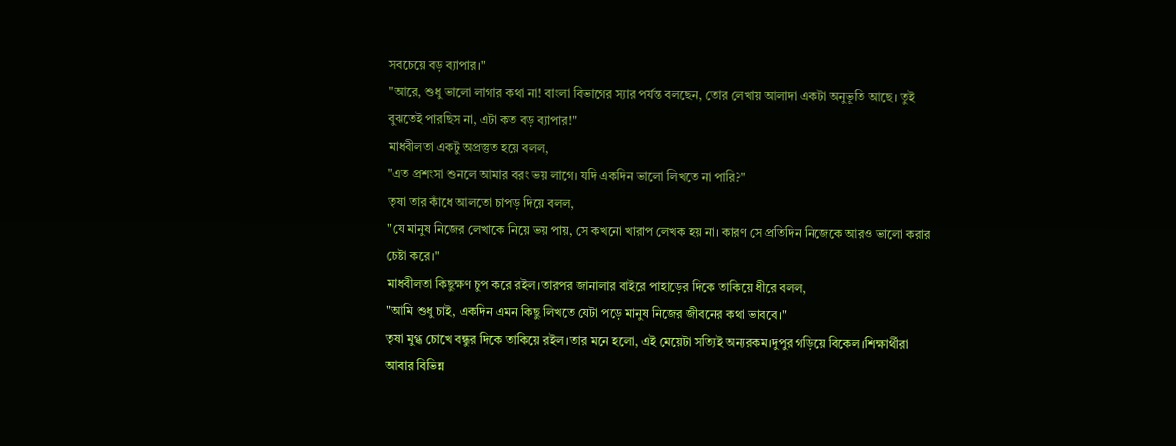সবচেয়ে বড় ব্যাপার।"
"আরে, শুধু ভালো লাগার কথা না! বাংলা বিভাগের স্যার পর্যন্ত বলছেন, তোর লেখায় আলাদা একটা অনুভূতি আছে। তুই বুঝতেই পারছিস না, এটা কত বড় ব্যাপার!"
মাধবীলতা একটু অপ্রস্তুত হয়ে বলল,
"এত প্রশংসা শুনলে আমার বরং ভয় লাগে। যদি একদিন ভালো লিখতে না পারি?"
তৃষা তার কাঁধে আলতো চাপড় দিয়ে বলল,
"যে মানুষ নিজের লেখাকে নিয়ে ভয় পায়, সে কখনো খারাপ লেখক হয় না। কারণ সে প্রতিদিন নিজেকে আরও ভালো করার চেষ্টা করে।"
মাধবীলতা কিছুক্ষণ চুপ করে রইল।তারপর জানালার বাইরে পাহাড়ের দিকে তাকিয়ে ধীরে বলল,
"আমি শুধু চাই, একদিন এমন কিছু লিখতে যেটা পড়ে মানুষ নিজের জীবনের কথা ভাববে।"
তৃষা মুগ্ধ চোখে বন্ধুর দিকে তাকিয়ে রইল।তার মনে হলো, এই মেয়েটা সত্যিই অন্যরকম।দুপুর গড়িয়ে বিকেল।শিক্ষার্থীরা আবার বিভিন্ন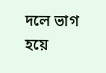দলে ভাগ হয়ে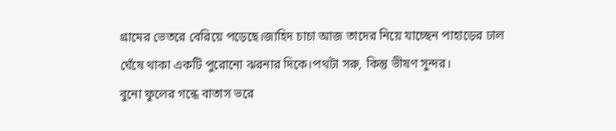গ্রামের ভেতরে বেরিয়ে পড়েছে।জাহিদ চাচা আজ তাদের নিয়ে যাচ্ছেন পাহাড়ের ঢাল ঘেঁষে থাকা একটি পুরোনো ঝরনার দিকে।পথটা সরু, কিন্তু ভীষণ সুন্দর।
বুনো ফুলের গন্ধে বাতাস ভরে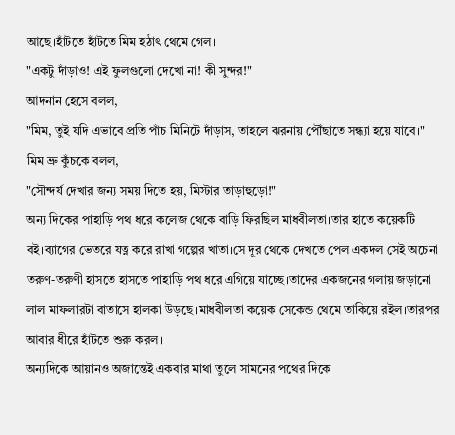আছে।হাঁটতে হাঁটতে মিম হঠাৎ থেমে গেল।
"একটু দাঁড়াও! এই ফুলগুলো দেখো না! কী সুন্দর!"
আদনান হেসে বলল,
"মিম, তুই যদি এভাবে প্রতি পাঁচ মিনিটে দাঁড়াস, তাহলে ঝরনায় পৌঁছাতে সন্ধ্যা হয়ে যাবে।"
মিম ভ্রু কুঁচকে বলল,
"সৌন্দর্য দেখার জন্য সময় দিতে হয়, মিস্টার তাড়াহুড়ো!"
অন্য দিকের পাহাড়ি পথ ধরে কলেজ থেকে বাড়ি ফিরছিল মাধবীলতা।তার হাতে কয়েকটি বই।ব্যাগের ভেতরে যত্ন করে রাখা গল্পের খাতা।সে দূর থেকে দেখতে পেল একদল সেই অচেনা তরুণ-তরুণী হাসতে হাসতে পাহাড়ি পথ ধরে এগিয়ে যাচ্ছে।তাদের একজনের গলায় জড়ানো লাল মাফলারটা বাতাসে হালকা উড়ছে।মাধবীলতা কয়েক সেকেন্ড থেমে তাকিয়ে রইল।তারপর আবার ধীরে হাঁটতে শুরু করল।
অন্যদিকে আয়ানও অজান্তেই একবার মাথা তুলে সামনের পথের দিকে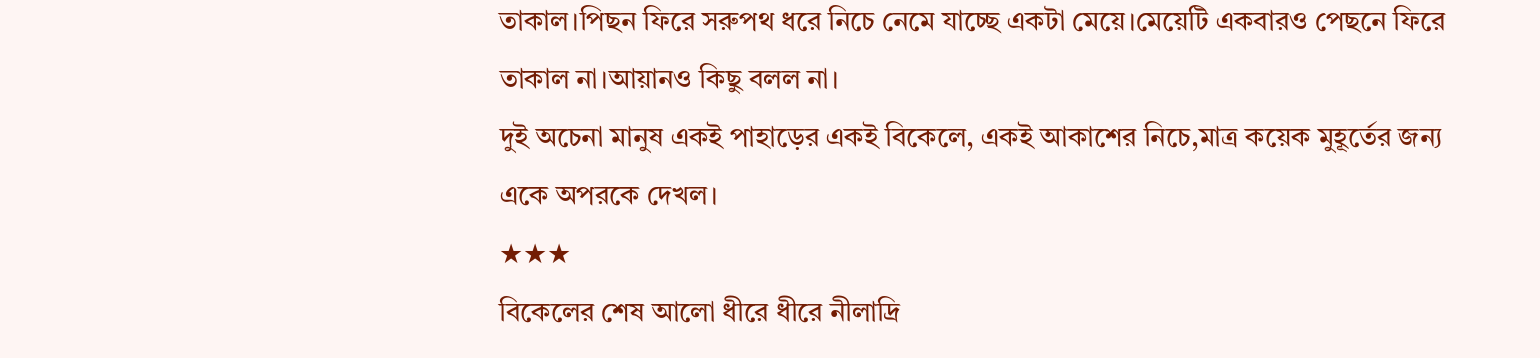তাকাল।পিছন ফিরে সরুপথ ধরে নিচে নেমে যাচ্ছে একটা মেয়ে।মেয়েটি একবারও পেছনে ফিরে তাকাল না।আয়ানও কিছু বলল না।
দুই অচেনা মানুষ একই পাহাড়ের একই বিকেলে, একই আকাশের নিচে,মাত্র কয়েক মুহূর্তের জন্য একে অপরকে দেখল।
★★★
বিকেলের শেষ আলো ধীরে ধীরে নীলাদ্রি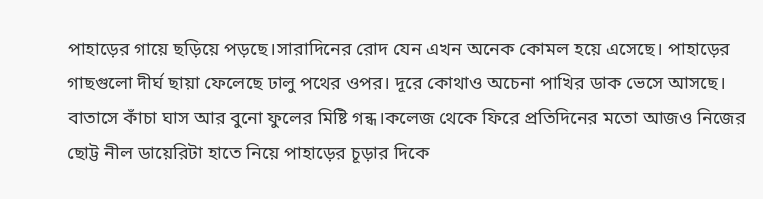পাহাড়ের গায়ে ছড়িয়ে পড়ছে।সারাদিনের রোদ যেন এখন অনেক কোমল হয়ে এসেছে। পাহাড়ের গাছগুলো দীর্ঘ ছায়া ফেলেছে ঢালু পথের ওপর। দূরে কোথাও অচেনা পাখির ডাক ভেসে আসছে। বাতাসে কাঁচা ঘাস আর বুনো ফুলের মিষ্টি গন্ধ।কলেজ থেকে ফিরে প্রতিদিনের মতো আজও নিজের ছোট্ট নীল ডায়েরিটা হাতে নিয়ে পাহাড়ের চূড়ার দিকে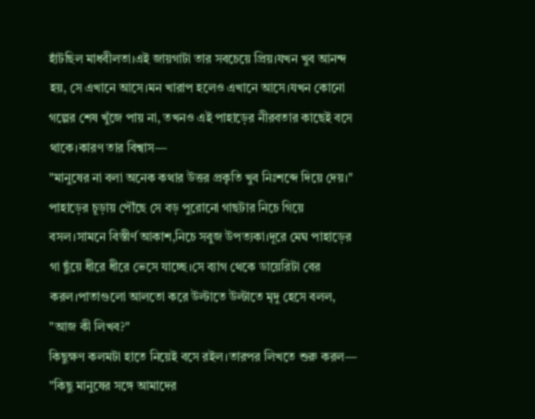হাঁটছিল মাধবীলতা।এই জায়গাটা তার সবচেয়ে প্রিয়।যখন খুব আনন্দ হয়, সে এখানে আসে।মন খারাপ হলেও এখানে আসে।যখন কোনো গল্পের শেষ খুঁজে পায় না, তখনও এই পাহাড়ের নীরবতার কাছেই বসে থাকে।কারণ তার বিশ্বাস—
"মানুষের না বলা অনেক কথার উত্তর প্রকৃতি খুব নিঃশব্দে দিয়ে দেয়।"
পাহাড়ের চূড়ায় পৌঁছে সে বড় পুরোনো গাছটার নিচে গিয়ে বসল।সামনে বিস্তীর্ণ আকাশ,নিচে সবুজ উপত্যকা।দূরে মেঘ পাহাড়ের গা ছুঁয়ে ধীরে ধীরে ভেসে যাচ্ছে।সে ব্যাগ থেকে ডায়েরিটা বের করল।পাতাগুলো আলতো করে উল্টাতে উল্টাতে মৃদু হেসে বলল,
"আজ কী লিখব?"
কিছুক্ষণ কলমটা হাতে নিয়েই বসে রইল।তারপর লিখতে শুরু করল—
"কিছু মানুষের সঙ্গে আমাদের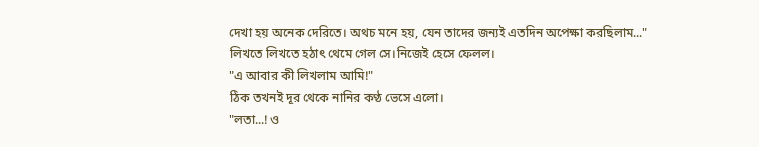দেখা হয় অনেক দেরিতে। অথচ মনে হয়, যেন তাদের জন্যই এতদিন অপেক্ষা করছিলাম..."
লিখতে লিখতে হঠাৎ থেমে গেল সে।নিজেই হেসে ফেলল।
"এ আবার কী লিখলাম আমি!"
ঠিক তখনই দূর থেকে নানির কণ্ঠ ভেসে এলো।
"লতা...! ও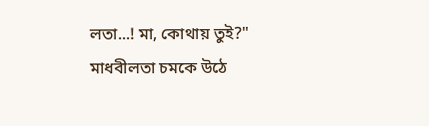লতা...! মা, কোথায় তুই?"
মাধবীলতা চমকে উঠে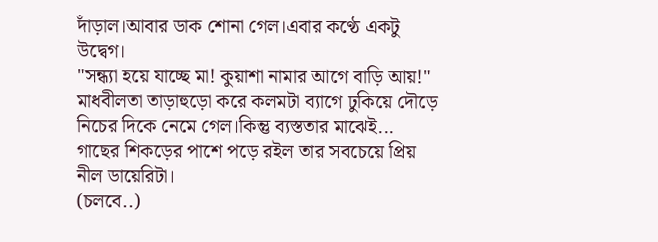দাঁড়াল।আবার ডাক শোনা গেল।এবার কণ্ঠে একটু উদ্বেগ।
"সন্ধ্যা হয়ে যাচ্ছে মা! কুয়াশা নামার আগে বাড়ি আয়!"
মাধবীলতা তাড়াহুড়ো করে কলমটা ব্যাগে ঢুকিয়ে দৌড়ে নিচের দিকে নেমে গেল।কিন্তু ব্যস্ততার মাঝেই...
গাছের শিকড়ের পাশে পড়ে রইল তার সবচেয়ে প্রিয় নীল ডায়েরিটা।
(চলবে..)